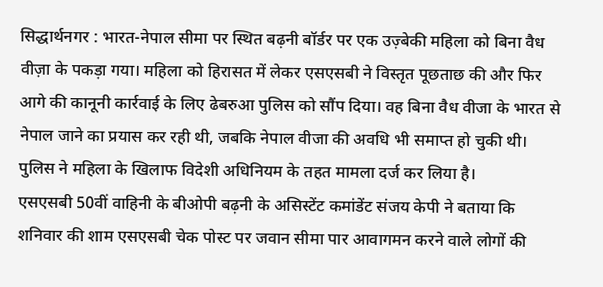सिद्धार्थनगर : भारत-नेपाल सीमा पर स्थित बढ़नी बॉर्डर पर एक उज़्बेकी महिला को बिना वैध वीज़ा के पकड़ा गया। महिला को हिरासत में लेकर एसएसबी ने विस्तृत पूछताछ की और फिर आगे की कानूनी कार्रवाई के लिए ढेबरुआ पुलिस को सौंप दिया। वह बिना वैध वीजा के भारत से नेपाल जाने का प्रयास कर रही थी, जबकि नेपाल वीजा की अवधि भी समाप्त हो चुकी थी। पुलिस ने महिला के खिलाफ विदेशी अधिनियम के तहत मामला दर्ज कर लिया है।
एसएसबी 50वीं वाहिनी के बीओपी बढ़नी के असिस्टेंट कमांडेंट संजय केपी ने बताया कि शनिवार की शाम एसएसबी चेक पोस्ट पर जवान सीमा पार आवागमन करने वाले लोगों की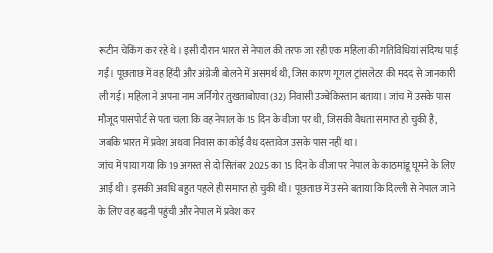रूटीन चेकिंग कर रहे थे। इसी दौरान भारत से नेपाल की तरफ जा रही एक महिला की गतिविधियां संदिग्ध पाई गईं। पूछताछ में वह हिंदी और अंग्रेजी बोलने में असमर्थ थी, जिस कारण गूगल ट्रांसलेटर की मदद से जानकारी ली गई। महिला ने अपना नाम जर्निगोर तुखताबोएवा (32) निवासी उज्बेकिस्तान बताया। जांच में उसके पास मौजूद पासपोर्ट से पता चला कि वह नेपाल के 15 दिन के वीजा पर थी, जिसकी वैधता समाप्त हो चुकी है, जबकि भारत में प्रवेश अथवा निवास का कोई वैध दस्तावेज उसके पास नहीं था।
जांच में पाया गया कि 19 अगस्त से दो सितंबर 2025 का 15 दिन के वीजा पर नेपाल के काठमांडू घूमने के लिए आई थी। इसकी अवधि बहुत पहले ही समाप्त हो चुकी थी। पूछताछ में उसने बताया कि दिल्ली से नेपाल जाने के लिए वह बढ़नी पहुंची और नेपाल में प्रवेश कर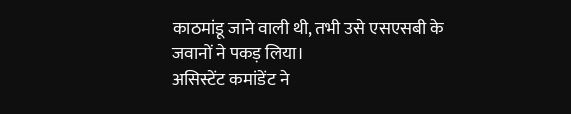काठमांडू जाने वाली थी, तभी उसे एसएसबी के जवानों ने पकड़ लिया।
असिस्टेंट कमांडेंट ने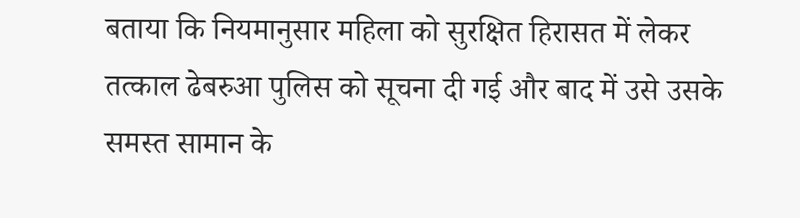बताया कि नियमानुसार महिला को सुरक्षित हिरासत में लेकर तत्काल ढेबरुआ पुलिस को सूचना दी गई और बाद में उसे उसके समस्त सामान के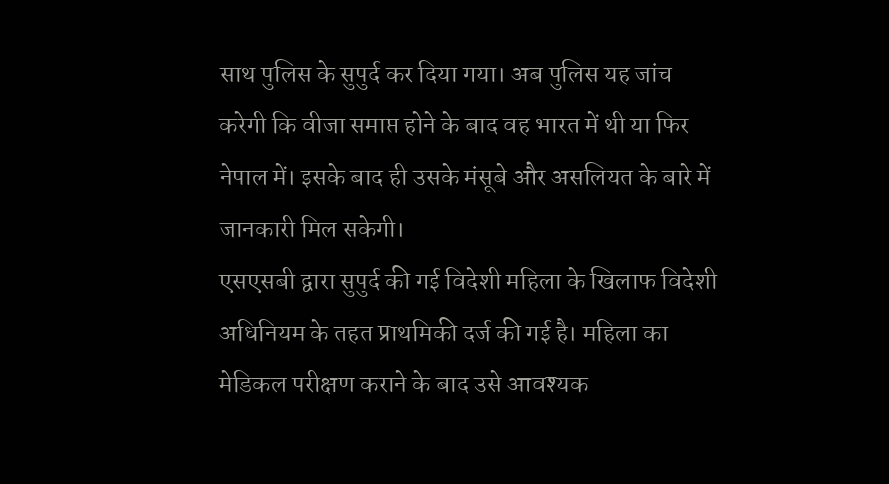साथ पुलिस के सुपुर्द कर दिया गया। अब पुलिस यह जांच करेगी कि वीजा समाप्त होने के बाद वह भारत में थी या फिर नेपाल में। इसके बाद ही उसके मंसूबे और असलियत के बारे में जानकारी मिल सकेगी।
एसएसबी द्वारा सुपुर्द की गई विदेशी महिला के खिलाफ विदेशी अधिनियम के तहत प्राथमिकी दर्ज की गई है। महिला का मेडिकल परीक्षण कराने के बाद उसे आवश्यक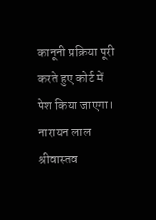कानूनी प्रक्रिया पूरी करते हुए कोर्ट में पेश किया जाएगा।
नारायन लाल श्रीवास्तव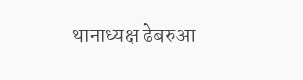थानाध्यक्ष ढेबरुआ